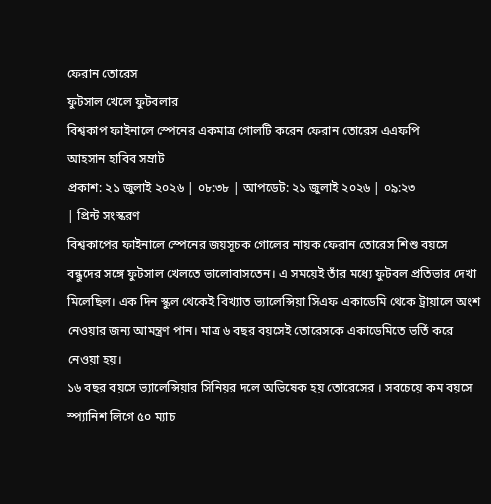ফেরান তোরেস
ফুটসাল খেলে ফুটবলার
বিশ্বকাপ ফাইনালে স্পেনের একমাত্র গোলটি করেন ফেরান তোরেস এএফপি
আহসান হাবিব সম্রাট
প্রকাশ: ২১ জুলাই ২০২৬ | ০৮:৩৮ | আপডেট: ২১ জুলাই ২০২৬ | ০৯:২৩
| প্রিন্ট সংস্করণ
বিশ্বকাপের ফাইনালে স্পেনের জয়সূচক গোলের নায়ক ফেরান তোরেস শিশু বয়সে বন্ধুদের সঙ্গে ফুটসাল খেলতে ভালোবাসতেন। এ সময়েই তাঁর মধ্যে ফুটবল প্রতিভার দেখা মিলেছিল। এক দিন স্কুল থেকেই বিখ্যাত ভ্যালেন্সিয়া সিএফ একাডেমি থেকে ট্রায়ালে অংশ নেওয়ার জন্য আমন্ত্রণ পান। মাত্র ৬ বছর বয়সেই তোরেসকে একাডেমিতে ভর্তি করে নেওয়া হয়।
১৬ বছর বয়সে ভ্যালেন্সিয়ার সিনিয়র দলে অভিষেক হয় তোরেসের । সবচেয়ে কম বয়সে স্প্যানিশ লিগে ৫০ ম্যাচ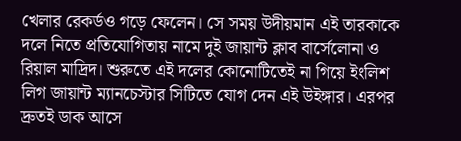খেলার রেকর্ডও গড়ে ফেলেন। সে সময় উদীয়মান এই তারকাকে দলে নিতে প্রতিযোগিতায় নামে দুই জায়ান্ট ক্লাব বার্সেলোনা ও রিয়াল মাদ্রিদ। শুরুতে এই দলের কোনোটিতেই না গিয়ে ইংলিশ লিগ জায়ান্ট ম্যানচেস্টার সিটিতে যোগ দেন এই উইঙ্গার। এরপর দ্রুতই ডাক আসে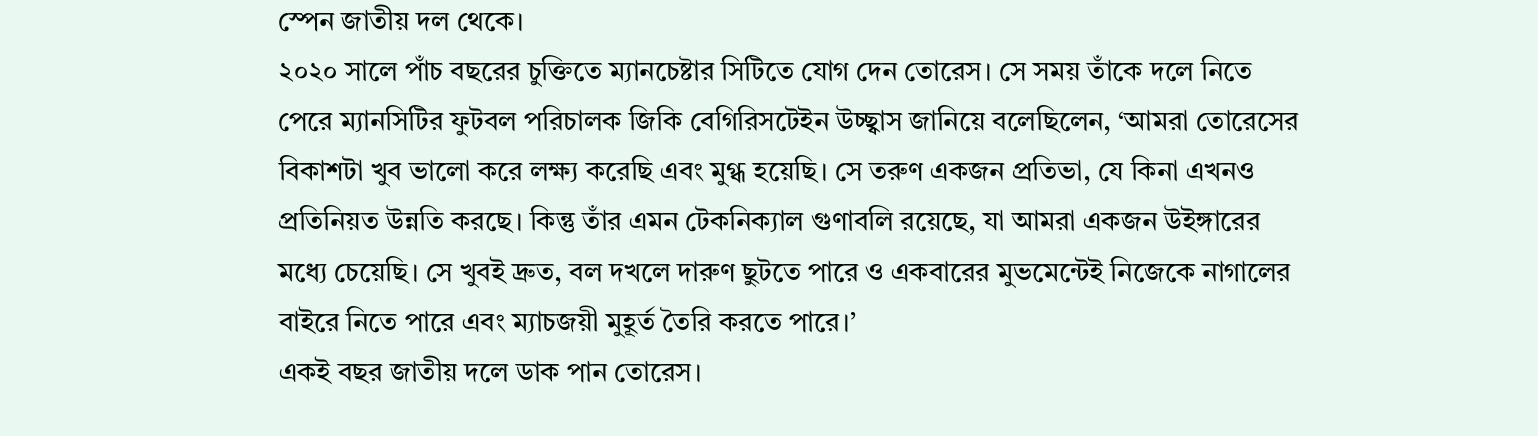স্পেন জাতীয় দল থেকে।
২০২০ সালে পাঁচ বছরের চুক্তিতে ম্যানচেষ্টার সিটিতে যোগ দেন তোরেস। সে সময় তাঁকে দলে নিতে পেরে ম্যানসিটির ফুটবল পরিচালক জিকি বেগিরিসটেইন উচ্ছ্বাস জানিয়ে বলেছিলেন, ‘আমরা তোরেসের বিকাশটা খুব ভালো করে লক্ষ্য করেছি এবং মুগ্ধ হয়েছি। সে তরুণ একজন প্রতিভা, যে কিনা এখনও প্রতিনিয়ত উন্নতি করছে। কিন্তু তাঁর এমন টেকনিক্যাল গুণাবলি রয়েছে, যা আমরা একজন উইঙ্গারের মধ্যে চেয়েছি। সে খুবই দ্রুত, বল দখলে দারুণ ছুটতে পারে ও একবারের মুভমেন্টেই নিজেকে নাগালের বাইরে নিতে পারে এবং ম্যাচজয়ী মুহূর্ত তৈরি করতে পারে।’
একই বছর জাতীয় দলে ডাক পান তোরেস।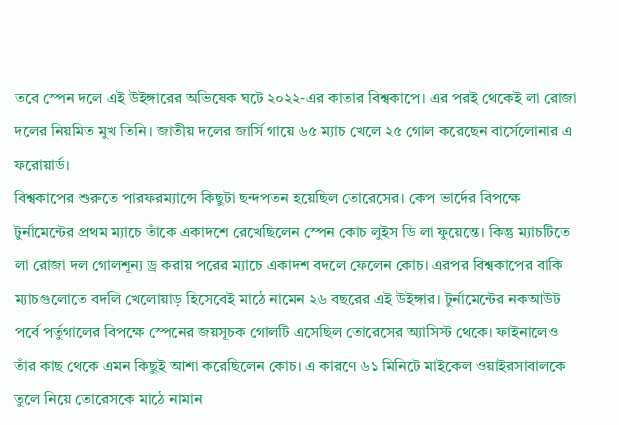তবে স্পেন দলে এই উইঙ্গারের অভিষেক ঘটে ২০২২-এর কাতার বিশ্বকাপে। এর পরই থেকেই লা রোজা দলের নিয়মিত মুখ তিনি। জাতীয় দলের জার্সি গায়ে ৬৫ ম্যাচ খেলে ২৫ গোল করেছেন বার্সেলোনার এ ফরোয়ার্ড।
বিশ্বকাপের শুরুতে পারফরম্যান্সে কিছুটা ছন্দপতন হয়েছিল তোরেসের। কেপ ভার্দের বিপক্ষে টুর্নামেন্টের প্রথম ম্যাচে তাঁকে একাদশে রেখেছিলেন স্পেন কোচ লুইস ডি লা ফুয়েন্তে। কিন্তু ম্যাচটিতে লা রোজা দল গোলশূন্য ড্র করায় পরের ম্যাচে একাদশ বদলে ফেলেন কোচ। এরপর বিশ্বকাপের বাকি ম্যাচগুলোতে বদলি খেলোয়াড় হিসেবেই মাঠে নামেন ২৬ বছরের এই উইঙ্গার। টুর্নামেন্টের নকআউট পর্বে পর্তুগালের বিপক্ষে স্পেনের জয়সূচক গোলটি এসেছিল তোরেসের অ্যাসিস্ট থেকে। ফাইনালেও তাঁর কাছ থেকে এমন কিছুই আশা করেছিলেন কোচ। এ কারণে ৬১ মিনিটে মাইকেল ওয়াইরসাবালকে তুলে নিয়ে তোরেসকে মাঠে নামান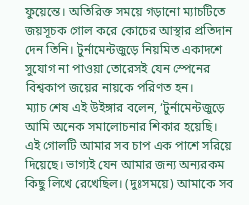ফুয়েন্তে। অতিরিক্ত সময়ে গড়ানো ম্যাচটিতে জয়সূচক গোল করে কোচের আস্থার প্রতিদান দেন তিনি। টুর্নামেন্টজুড়ে নিয়মিত একাদশে সুযোগ না পাওয়া তোরেসই যেন স্পেনের বিশ্বকাপ জয়ের নায়কে পরিণত হন।
ম্যাচ শেষ এই উইঙ্গার বলেন, ‘টুর্নামেন্টজুড়ে আমি অনেক সমালোচনার শিকার হয়েছি। এই গোলটি আমার সব চাপ এক পাশে সরিয়ে দিয়েছে। ভাগ্যই যেন আমার জন্য অন্যরকম কিছু লিখে রেখেছিল। (দুঃসময়ে) আমাকে সব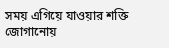সময় এগিয়ে যাওয়ার শক্তি জোগানোয়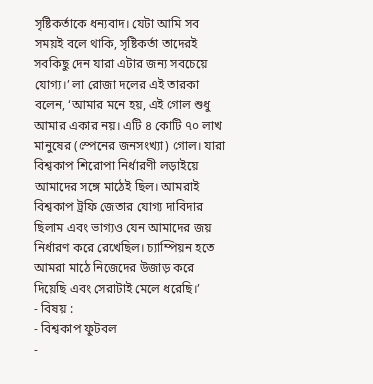সৃষ্টিকর্তাকে ধন্যবাদ। যেটা আমি সব সময়ই বলে থাকি, সৃষ্টিকর্তা তাদেরই সবকিছু দেন যারা এটার জন্য সবচেয়ে যোগ্য।’ লা রোজা দলের এই তারকা বলেন, ‘আমার মনে হয়, এই গোল শুধু আমার একার নয়। এটি ৪ কোটি ৭০ লাখ মানুষের (স্পেনের জনসংখ্যা) গোল। যারা বিশ্বকাপ শিরোপা নির্ধারণী লড়াইয়ে আমাদের সঙ্গে মাঠেই ছিল। আমরাই বিশ্বকাপ ট্রফি জেতার যোগ্য দাবিদার ছিলাম এবং ভাগ্যও যেন আমাদের জয় নির্ধারণ করে রেখেছিল। চ্যাম্পিয়ন হতে আমরা মাঠে নিজেদের উজাড় করে দিয়েছি এবং সেরাটাই মেলে ধরেছি।’
- বিষয় :
- বিশ্বকাপ ফুটবল
-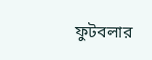ফুটবলার